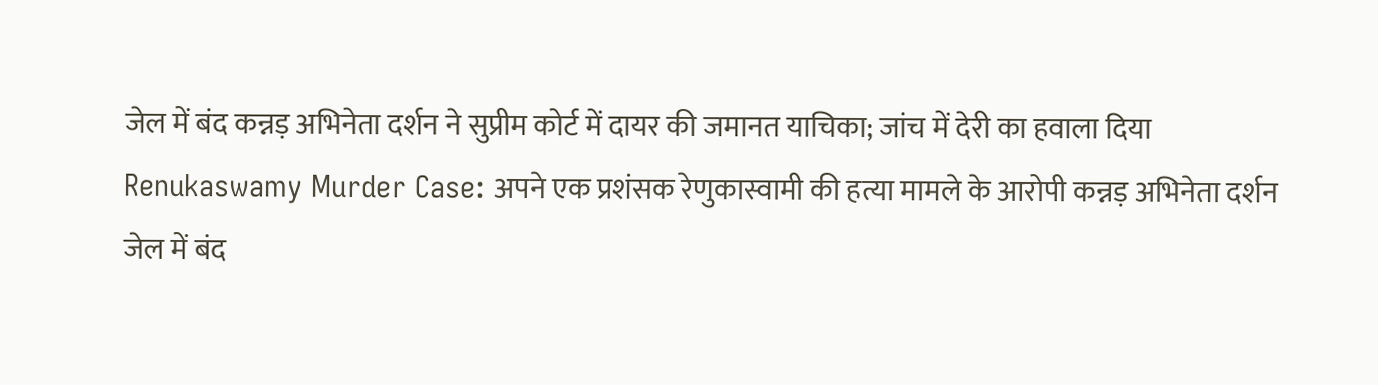जेल में बंद कन्नड़ अभिनेता दर्शन ने सुप्रीम कोर्ट में दायर की जमानत याचिका; जांच में देरी का हवाला दिया
Renukaswamy Murder Case: अपने एक प्रशंसक रेणुकास्वामी की हत्या मामले के आरोपी कन्नड़ अभिनेता दर्शन जेल में बंद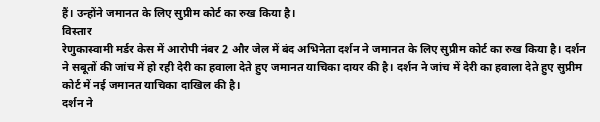हैं। उन्होंने जमानत के लिए सुप्रीम कोर्ट का रुख किया है।
विस्तार
रेणुकास्वामी मर्डर केस में आरोपी नंबर 2 और जेल में बंद अभिनेता दर्शन ने जमानत के लिए सुप्रीम कोर्ट का रुख किया है। दर्शन ने सबूतों की जांच में हो रही देरी का हवाला देते हुए जमानत याचिका दायर की है। दर्शन ने जांच में देरी का हवाला देते हुए सुप्रीम कोर्ट में नई जमानत याचिका दाखिल की है।
दर्शन ने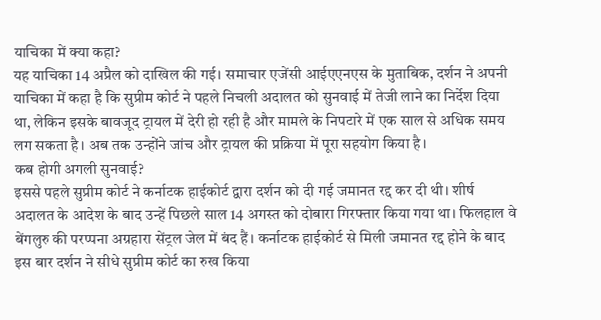याचिका में क्या कहा?
यह याचिका 14 अप्रैल को दाखिल की गई। समाचार एजेंसी आईएएनएस के मुताबिक, दर्शन ने अपनी याचिका में कहा है कि सुप्रीम कोर्ट ने पहले निचली अदालत को सुनवाई में तेजी लाने का निर्देश दिया था, लेकिन इसके बावजूद ट्रायल में देरी हो रही है और मामले के निपटारे में एक साल से अधिक समय लग सकता है। अब तक उन्होंने जांच और ट्रायल की प्रक्रिया में पूरा सहयोग किया है।
कब होगी अगली सुनवाई?
इससे पहले सुप्रीम कोर्ट ने कर्नाटक हाईकोर्ट द्वारा दर्शन को दी गई जमानत रद्द कर दी थी। शीर्ष अदालत के आदेश के बाद उन्हें पिछले साल 14 अगस्त को दोबारा गिरफ्तार किया गया था। फिलहाल वे बेंगलुरु की परप्पना अग्रहारा सेंट्रल जेल में बंद हैं। कर्नाटक हाईकोर्ट से मिली जमानत रद्द होने के बाद इस बार दर्शन ने सीधे सुप्रीम कोर्ट का रुख किया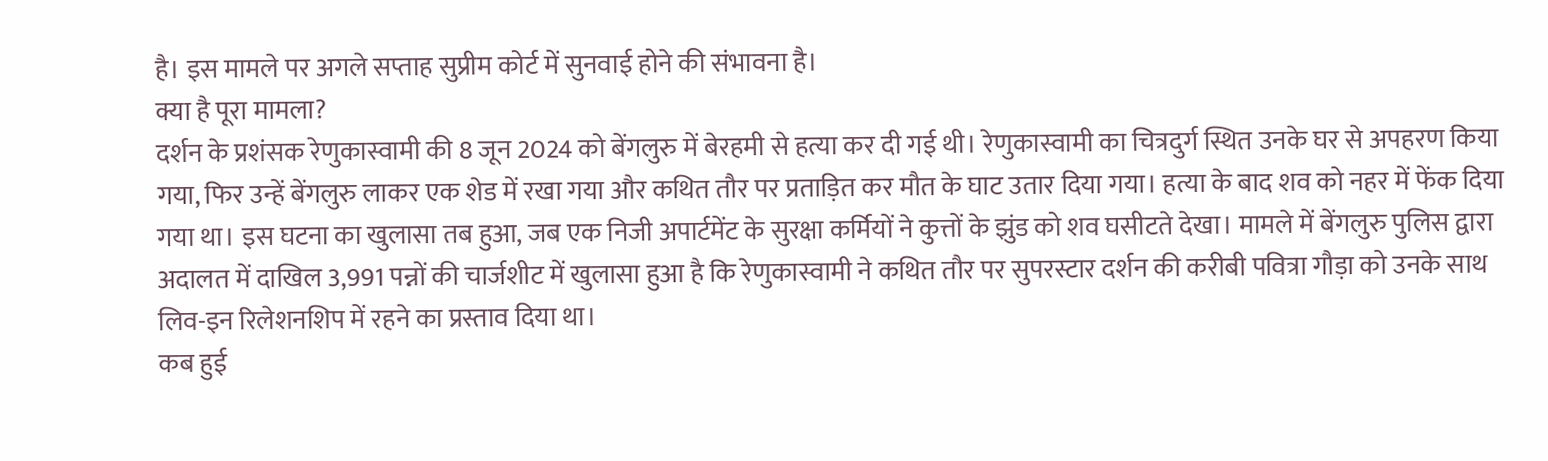है। इस मामले पर अगले सप्ताह सुप्रीम कोर्ट में सुनवाई होने की संभावना है।
क्या है पूरा मामला?
दर्शन के प्रशंसक रेणुकास्वामी की 8 जून 2024 को बेंगलुरु में बेरहमी से हत्या कर दी गई थी। रेणुकास्वामी का चित्रदुर्ग स्थित उनके घर से अपहरण किया गया, फिर उन्हें बेंगलुरु लाकर एक शेड में रखा गया और कथित तौर पर प्रताड़ित कर मौत के घाट उतार दिया गया। हत्या के बाद शव को नहर में फेंक दिया गया था। इस घटना का खुलासा तब हुआ, जब एक निजी अपार्टमेंट के सुरक्षा कर्मियों ने कुत्तों के झुंड को शव घसीटते देखा। मामले में बेंगलुरु पुलिस द्वारा अदालत में दाखिल 3,991 पन्नों की चार्जशीट में खुलासा हुआ है कि रेणुकास्वामी ने कथित तौर पर सुपरस्टार दर्शन की करीबी पवित्रा गौड़ा को उनके साथ लिव-इन रिलेशनशिप में रहने का प्रस्ताव दिया था।
कब हुई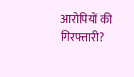आरोपियों की गिरफ्तारी?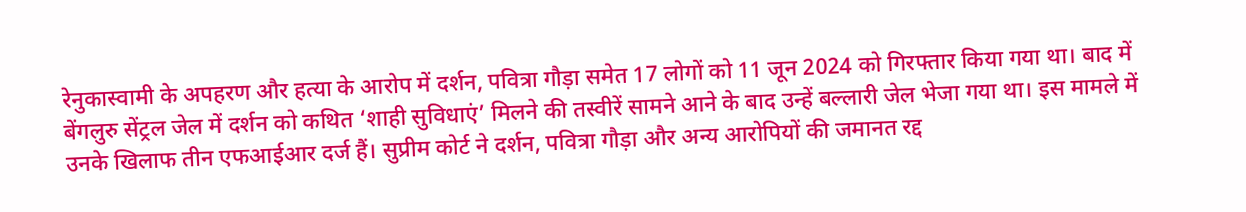रेनुकास्वामी के अपहरण और हत्या के आरोप में दर्शन, पवित्रा गौड़ा समेत 17 लोगों को 11 जून 2024 को गिरफ्तार किया गया था। बाद में बेंगलुरु सेंट्रल जेल में दर्शन को कथित ‘शाही सुविधाएं’ मिलने की तस्वीरें सामने आने के बाद उन्हें बल्लारी जेल भेजा गया था। इस मामले में उनके खिलाफ तीन एफआईआर दर्ज हैं। सुप्रीम कोर्ट ने दर्शन, पवित्रा गौड़ा और अन्य आरोपियों की जमानत रद्द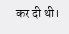कर दी थी।